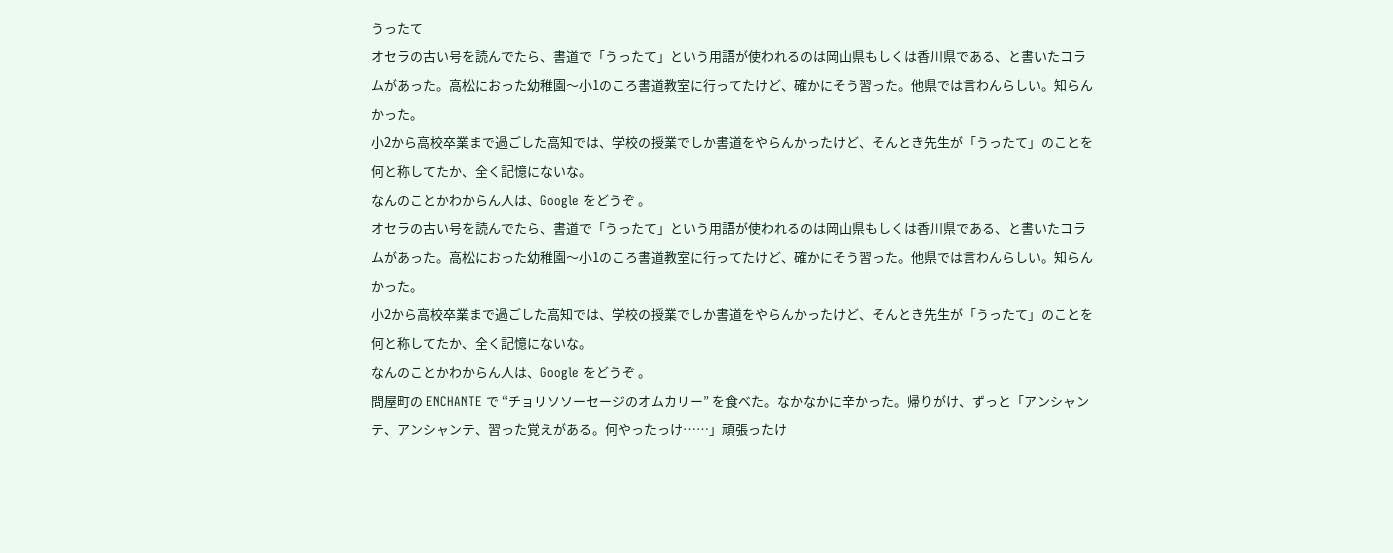うったて
オセラの古い号を読んでたら、書道で「うったて」という用語が使われるのは岡山県もしくは香川県である、と書いたコラムがあった。高松におった幼稚園〜小1のころ書道教室に行ってたけど、確かにそう習った。他県では言わんらしい。知らんかった。
小2から高校卒業まで過ごした高知では、学校の授業でしか書道をやらんかったけど、そんとき先生が「うったて」のことを何と称してたか、全く記憶にないな。
なんのことかわからん人は、Google をどうぞ 。
オセラの古い号を読んでたら、書道で「うったて」という用語が使われるのは岡山県もしくは香川県である、と書いたコラムがあった。高松におった幼稚園〜小1のころ書道教室に行ってたけど、確かにそう習った。他県では言わんらしい。知らんかった。
小2から高校卒業まで過ごした高知では、学校の授業でしか書道をやらんかったけど、そんとき先生が「うったて」のことを何と称してたか、全く記憶にないな。
なんのことかわからん人は、Google をどうぞ 。
問屋町の ENCHANTE で “チョリソソーセージのオムカリー” を食べた。なかなかに辛かった。帰りがけ、ずっと「アンシャンテ、アンシャンテ、習った覚えがある。何やったっけ……」頑張ったけ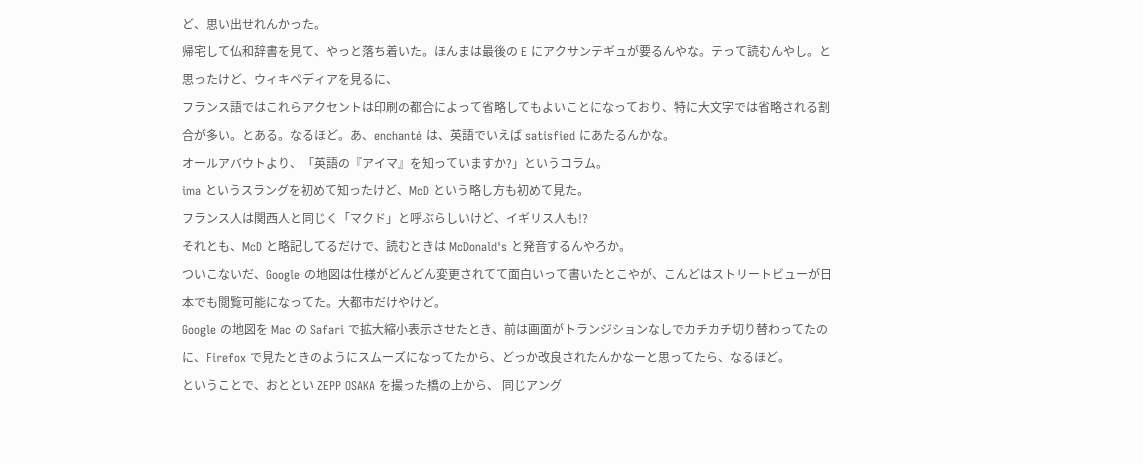ど、思い出せれんかった。
帰宅して仏和辞書を見て、やっと落ち着いた。ほんまは最後の E にアクサンテギュが要るんやな。テって読むんやし。と思ったけど、ウィキペディアを見るに、
フランス語ではこれらアクセントは印刷の都合によって省略してもよいことになっており、特に大文字では省略される割合が多い。とある。なるほど。あ、enchanté は、英語でいえば satisfied にあたるんかな。
オールアバウトより、「英語の『アイマ』を知っていますか?」というコラム。
ima というスラングを初めて知ったけど、McD という略し方も初めて見た。
フランス人は関西人と同じく「マクド」と呼ぶらしいけど、イギリス人も!?
それとも、McD と略記してるだけで、読むときは McDonald's と発音するんやろか。
ついこないだ、Google の地図は仕様がどんどん変更されてて面白いって書いたとこやが、こんどはストリートビューが日本でも閲覧可能になってた。大都市だけやけど。
Google の地図を Mac の Safari で拡大縮小表示させたとき、前は画面がトランジションなしでカチカチ切り替わってたのに、Firefox で見たときのようにスムーズになってたから、どっか改良されたんかなーと思ってたら、なるほど。
ということで、おととい ZEPP OSAKA を撮った橋の上から、 同じアング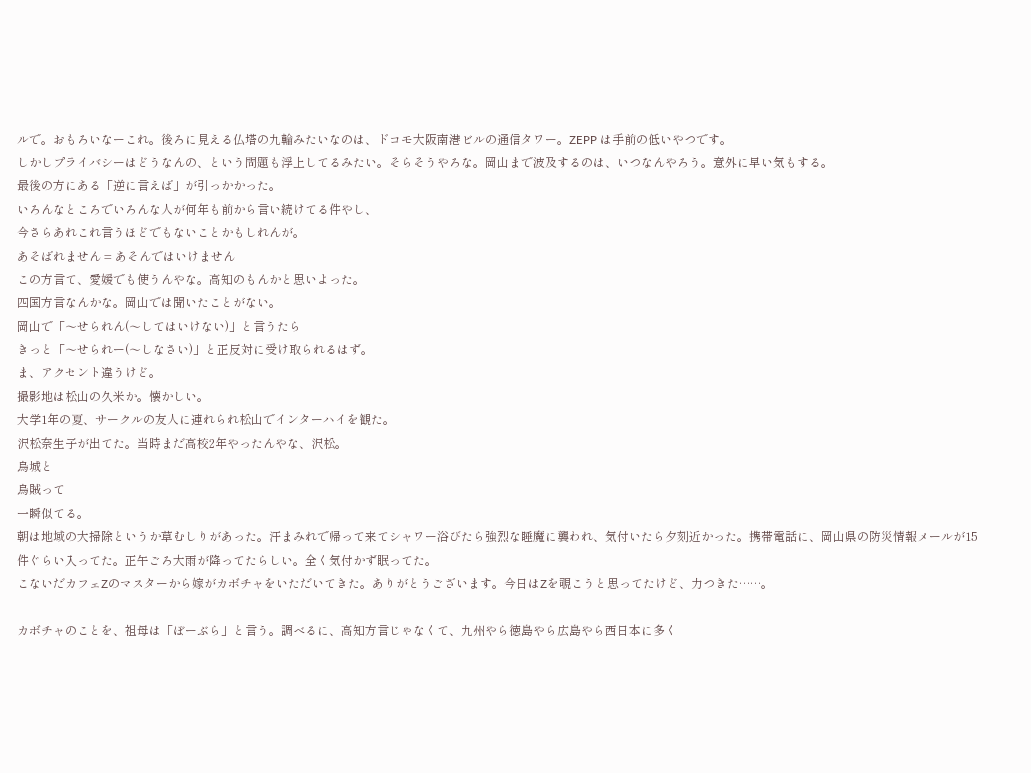ルで。おもろいなーこれ。後ろに見える仏塔の九輪みたいなのは、ドコモ大阪南港ビルの通信タワー。ZEPP は手前の低いやつです。
しかしプライバシーはどうなんの、という問題も浮上してるみたい。そらそうやろな。岡山まで波及するのは、いつなんやろう。意外に早い気もする。
最後の方にある「逆に言えば」が引っかかった。
いろんなところでいろんな人が何年も前から言い続けてる件やし、
今さらあれこれ言うほどでもないことかもしれんが。
あそばれません = あそんではいけません
この方言て、愛媛でも使うんやな。高知のもんかと思いよった。
四国方言なんかな。岡山では聞いたことがない。
岡山で「〜せられん(〜してはいけない)」と言うたら
きっと「〜せられー(〜しなさい)」と正反対に受け取られるはず。
ま、アクセント違うけど。
撮影地は松山の久米か。懐かしい。
大学1年の夏、サークルの友人に連れられ松山でインターハイを観た。
沢松奈生子が出てた。当時まだ高校2年やったんやな、沢松。
烏城と
烏賊って
一瞬似てる。
朝は地域の大掃除というか草むしりがあった。汗まみれで帰って来てシャワー浴びたら強烈な睡魔に襲われ、気付いたら夕刻近かった。携帯電話に、岡山県の防災情報メールが15件ぐらい入ってた。正午ごろ大雨が降ってたらしい。全く気付かず眠ってた。
こないだカフェZのマスターから嫁がカボチャをいただいてきた。ありがとうございます。今日はZを覗こうと思ってたけど、力つきた……。

カボチャのことを、祖母は「ぼーぶら」と言う。調べるに、高知方言じゃなくて、九州やら徳島やら広島やら西日本に多く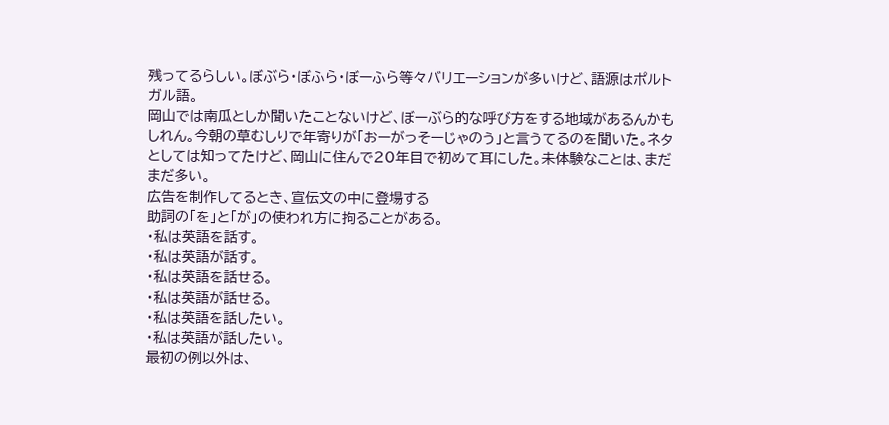残ってるらしい。ぼぶら・ぼふら・ぼーふら等々バリエーションが多いけど、語源はポルトガル語。
岡山では南瓜としか聞いたことないけど、ぼーぶら的な呼び方をする地域があるんかもしれん。今朝の草むしりで年寄りが「おーがっそーじゃのう」と言うてるのを聞いた。ネタとしては知ってたけど、岡山に住んで20年目で初めて耳にした。未体験なことは、まだまだ多い。
広告を制作してるとき、宣伝文の中に登場する
助詞の「を」と「が」の使われ方に拘ることがある。
・私は英語を話す。
・私は英語が話す。
・私は英語を話せる。
・私は英語が話せる。
・私は英語を話したい。
・私は英語が話したい。
最初の例以外は、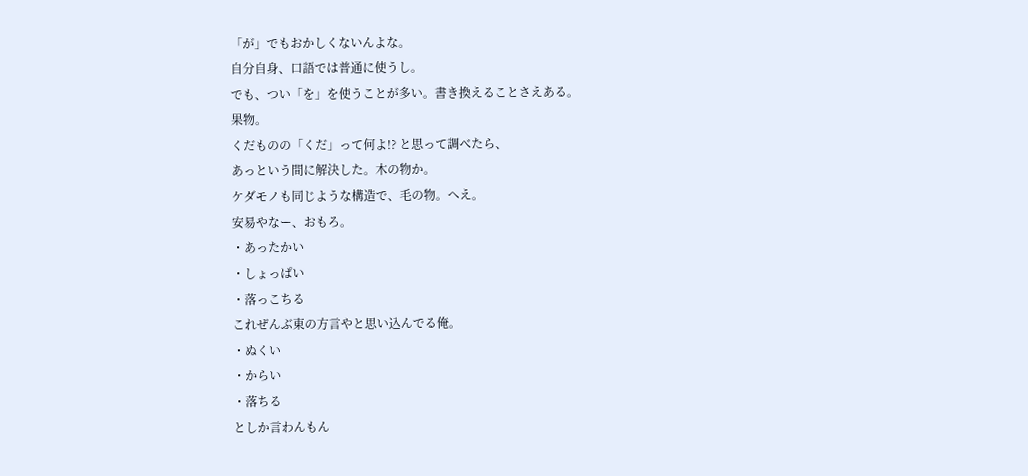「が」でもおかしくないんよな。
自分自身、口語では普通に使うし。
でも、つい「を」を使うことが多い。書き換えることさえある。
果物。
くだものの「くだ」って何よ!? と思って調べたら、
あっという間に解決した。木の物か。
ケダモノも同じような構造で、毛の物。へえ。
安易やなー、おもろ。
・あったかい
・しょっぱい
・落っこちる
これぜんぶ東の方言やと思い込んでる俺。
・ぬくい
・からい
・落ちる
としか言わんもん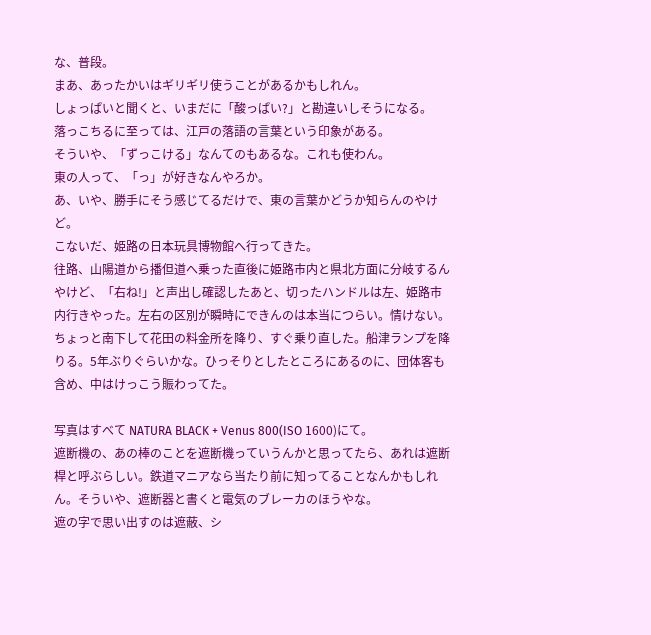な、普段。
まあ、あったかいはギリギリ使うことがあるかもしれん。
しょっぱいと聞くと、いまだに「酸っぱい?」と勘違いしそうになる。
落っこちるに至っては、江戸の落語の言葉という印象がある。
そういや、「ずっこける」なんてのもあるな。これも使わん。
東の人って、「っ」が好きなんやろか。
あ、いや、勝手にそう感じてるだけで、東の言葉かどうか知らんのやけど。
こないだ、姫路の日本玩具博物館へ行ってきた。
往路、山陽道から播但道へ乗った直後に姫路市内と県北方面に分岐するんやけど、「右ね!」と声出し確認したあと、切ったハンドルは左、姫路市内行きやった。左右の区別が瞬時にできんのは本当につらい。情けない。
ちょっと南下して花田の料金所を降り、すぐ乗り直した。船津ランプを降りる。5年ぶりぐらいかな。ひっそりとしたところにあるのに、団体客も含め、中はけっこう賑わってた。

写真はすべて NATURA BLACK + Venus 800(ISO 1600)にて。
遮断機の、あの棒のことを遮断機っていうんかと思ってたら、あれは遮断桿と呼ぶらしい。鉄道マニアなら当たり前に知ってることなんかもしれん。そういや、遮断器と書くと電気のブレーカのほうやな。
遮の字で思い出すのは遮蔽、シ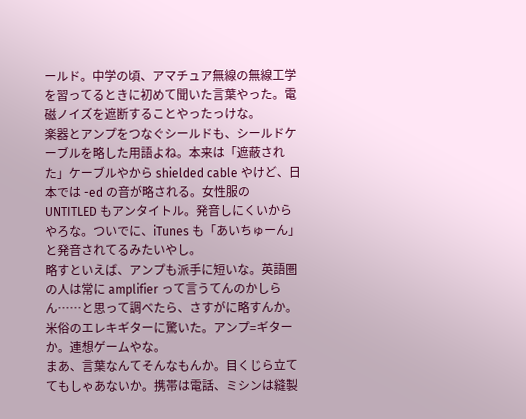ールド。中学の頃、アマチュア無線の無線工学を習ってるときに初めて聞いた言葉やった。電磁ノイズを遮断することやったっけな。
楽器とアンプをつなぐシールドも、シールドケーブルを略した用語よね。本来は「遮蔽された」ケーブルやから shielded cable やけど、日本では -ed の音が略される。女性服の UNTITLED もアンタイトル。発音しにくいからやろな。ついでに、iTunes も「あいちゅーん」と発音されてるみたいやし。
略すといえば、アンプも派手に短いな。英語圏の人は常に amplifier って言うてんのかしらん……と思って調べたら、さすがに略すんか。米俗のエレキギターに驚いた。アンプ=ギターか。連想ゲームやな。
まあ、言葉なんてそんなもんか。目くじら立ててもしゃあないか。携帯は電話、ミシンは縫製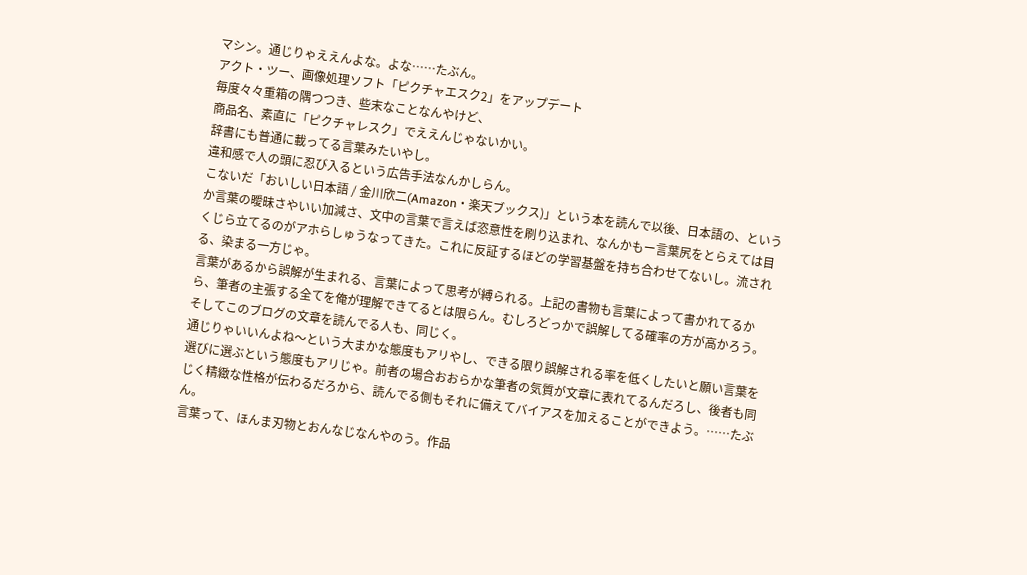マシン。通じりゃええんよな。よな……たぶん。
アクト・ツー、画像処理ソフト「ピクチャエスク2」をアップデート
毎度々々重箱の隅つつき、些末なことなんやけど、
商品名、素直に「ピクチャレスク」でええんじゃないかい。
辞書にも普通に載ってる言葉みたいやし。
違和感で人の頭に忍び入るという広告手法なんかしらん。
こないだ「おいしい日本語 / 金川欣二(Amazon・楽天ブックス)」という本を読んで以後、日本語の、というか言葉の曖昧さやいい加減さ、文中の言葉で言えば恣意性を刷り込まれ、なんかもー言葉尻をとらえては目くじら立てるのがアホらしゅうなってきた。これに反証するほどの学習基盤を持ち合わせてないし。流される、染まる一方じゃ。
言葉があるから誤解が生まれる、言葉によって思考が縛られる。上記の書物も言葉によって書かれてるから、筆者の主張する全てを俺が理解できてるとは限らん。むしろどっかで誤解してる確率の方が高かろう。そしてこのブログの文章を読んでる人も、同じく。
通じりゃいいんよね〜という大まかな態度もアリやし、できる限り誤解される率を低くしたいと願い言葉を選びに選ぶという態度もアリじゃ。前者の場合おおらかな筆者の気質が文章に表れてるんだろし、後者も同じく精緻な性格が伝わるだろから、読んでる側もそれに備えてバイアスを加えることができよう。……たぶん。
言葉って、ほんま刃物とおんなじなんやのう。作品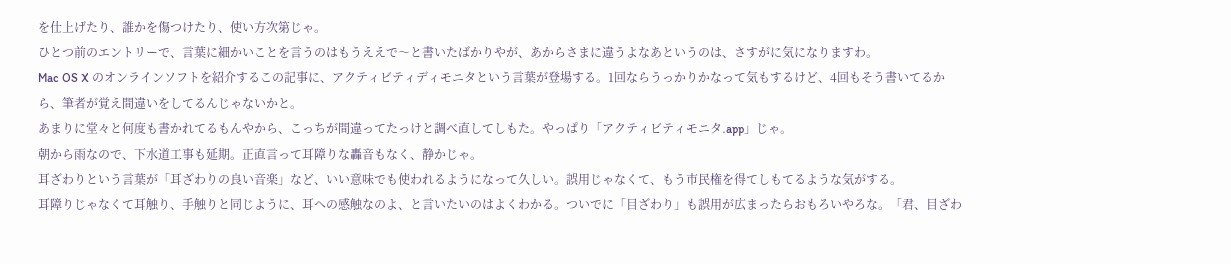を仕上げたり、誰かを傷つけたり、使い方次第じゃ。
ひとつ前のエントリーで、言葉に細かいことを言うのはもうええで〜と書いたばかりやが、あからさまに違うよなあというのは、さすがに気になりますわ。
Mac OS X のオンラインソフトを紹介するこの記事に、アクティビティディモニタという言葉が登場する。1回ならうっかりかなって気もするけど、4回もそう書いてるから、筆者が覚え間違いをしてるんじゃないかと。
あまりに堂々と何度も書かれてるもんやから、こっちが間違ってたっけと調べ直してしもた。やっぱり「アクティビティモニタ.app」じゃ。
朝から雨なので、下水道工事も延期。正直言って耳障りな轟音もなく、静かじゃ。
耳ざわりという言葉が「耳ざわりの良い音楽」など、いい意味でも使われるようになって久しい。誤用じゃなくて、もう市民権を得てしもてるような気がする。
耳障りじゃなくて耳触り、手触りと同じように、耳への感触なのよ、と言いたいのはよくわかる。ついでに「目ざわり」も誤用が広まったらおもろいやろな。「君、目ざわ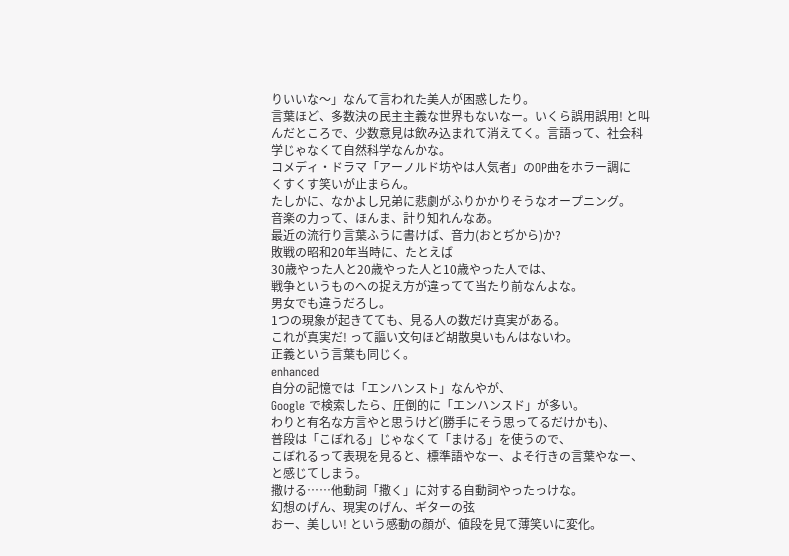りいいな〜」なんて言われた美人が困惑したり。
言葉ほど、多数決の民主主義な世界もないなー。いくら誤用誤用! と叫んだところで、少数意見は飲み込まれて消えてく。言語って、社会科学じゃなくて自然科学なんかな。
コメディ・ドラマ「アーノルド坊やは人気者」のOP曲をホラー調に
くすくす笑いが止まらん。
たしかに、なかよし兄弟に悲劇がふりかかりそうなオープニング。
音楽の力って、ほんま、計り知れんなあ。
最近の流行り言葉ふうに書けば、音力(おとぢから)か?
敗戦の昭和20年当時に、たとえば
30歳やった人と20歳やった人と10歳やった人では、
戦争というものへの捉え方が違ってて当たり前なんよな。
男女でも違うだろし。
1つの現象が起きてても、見る人の数だけ真実がある。
これが真実だ! って謳い文句ほど胡散臭いもんはないわ。
正義という言葉も同じく。
enhanced
自分の記憶では「エンハンスト」なんやが、
Google で検索したら、圧倒的に「エンハンスド」が多い。
わりと有名な方言やと思うけど(勝手にそう思ってるだけかも)、
普段は「こぼれる」じゃなくて「まける」を使うので、
こぼれるって表現を見ると、標準語やなー、よそ行きの言葉やなー、と感じてしまう。
撒ける……他動詞「撒く」に対する自動詞やったっけな。
幻想のげん、現実のげん、ギターの弦
おー、美しい! という感動の顔が、値段を見て薄笑いに変化。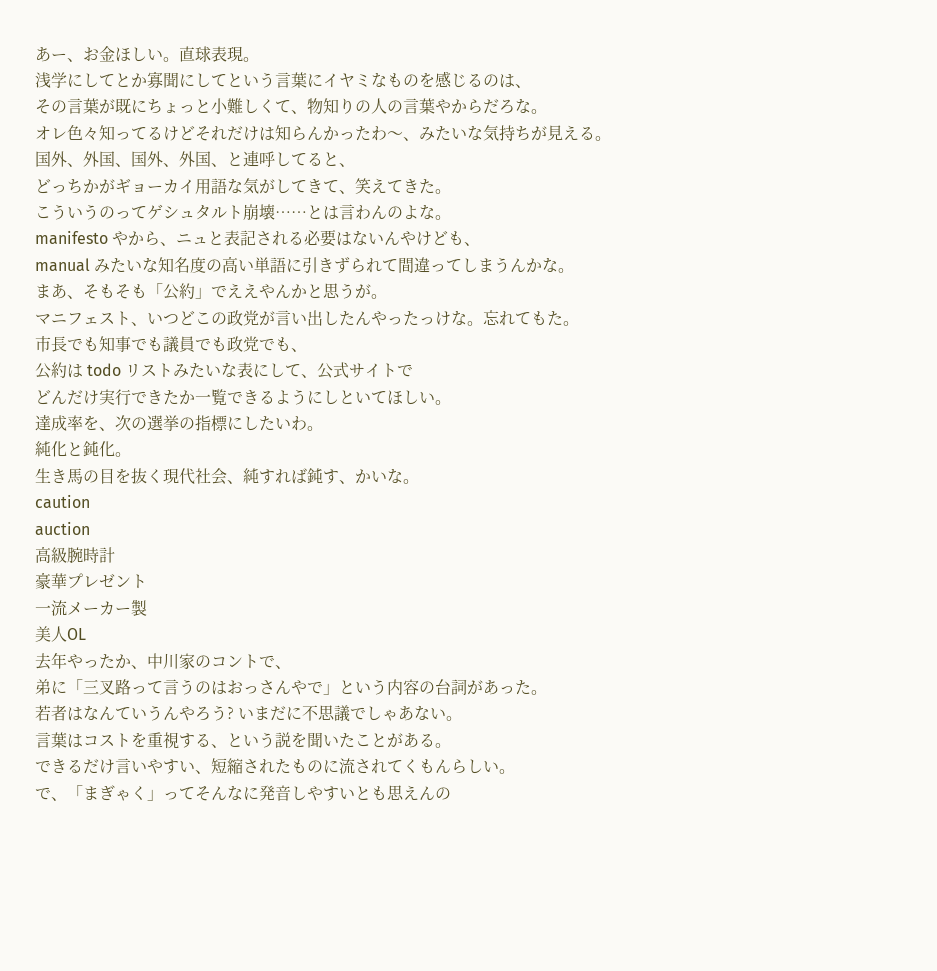あー、お金ほしい。直球表現。
浅学にしてとか寡聞にしてという言葉にイヤミなものを感じるのは、
その言葉が既にちょっと小難しくて、物知りの人の言葉やからだろな。
オレ色々知ってるけどそれだけは知らんかったわ〜、みたいな気持ちが見える。
国外、外国、国外、外国、と連呼してると、
どっちかがギョーカイ用語な気がしてきて、笑えてきた。
こういうのってゲシュタルト崩壊……とは言わんのよな。
manifesto やから、ニュと表記される必要はないんやけども、
manual みたいな知名度の高い単語に引きずられて間違ってしまうんかな。
まあ、そもそも「公約」でええやんかと思うが。
マニフェスト、いつどこの政党が言い出したんやったっけな。忘れてもた。
市長でも知事でも議員でも政党でも、
公約は todo リストみたいな表にして、公式サイトで
どんだけ実行できたか一覧できるようにしといてほしい。
達成率を、次の選挙の指標にしたいわ。
純化と鈍化。
生き馬の目を抜く現代社会、純すれば鈍す、かいな。
caution
auction
高級腕時計
豪華プレゼント
一流メーカー製
美人OL
去年やったか、中川家のコントで、
弟に「三叉路って言うのはおっさんやで」という内容の台詞があった。
若者はなんていうんやろう? いまだに不思議でしゃあない。
言葉はコストを重視する、という説を聞いたことがある。
できるだけ言いやすい、短縮されたものに流されてくもんらしい。
で、「まぎゃく」ってそんなに発音しやすいとも思えんの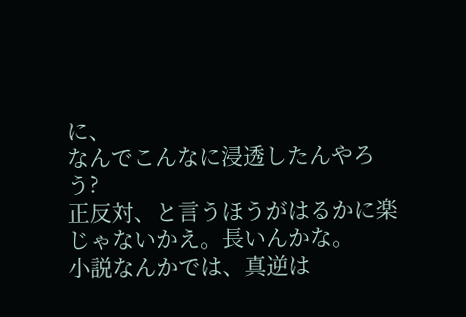に、
なんでこんなに浸透したんやろう?
正反対、と言うほうがはるかに楽じゃないかえ。長いんかな。
小説なんかでは、真逆は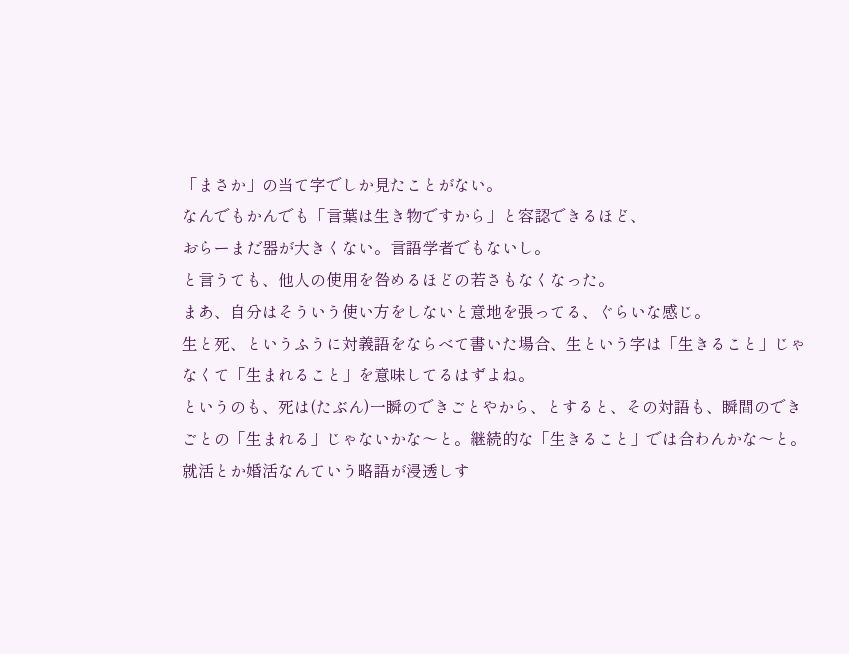「まさか」の当て字でしか見たことがない。
なんでもかんでも「言葉は生き物ですから」と容認できるほど、
おらーまだ器が大きくない。言語学者でもないし。
と言うても、他人の使用を咎めるほどの若さもなくなった。
まあ、自分はそういう使い方をしないと意地を張ってる、ぐらいな感じ。
生と死、というふうに対義語をならべて書いた場合、生という字は「生きること」じゃなくて「生まれること」を意味してるはずよね。
というのも、死は(たぶん)一瞬のできごとやから、とすると、その対語も、瞬間のできごとの「生まれる」じゃないかな〜と。継続的な「生きること」では合わんかな〜と。
就活とか婚活なんていう略語が浸透しす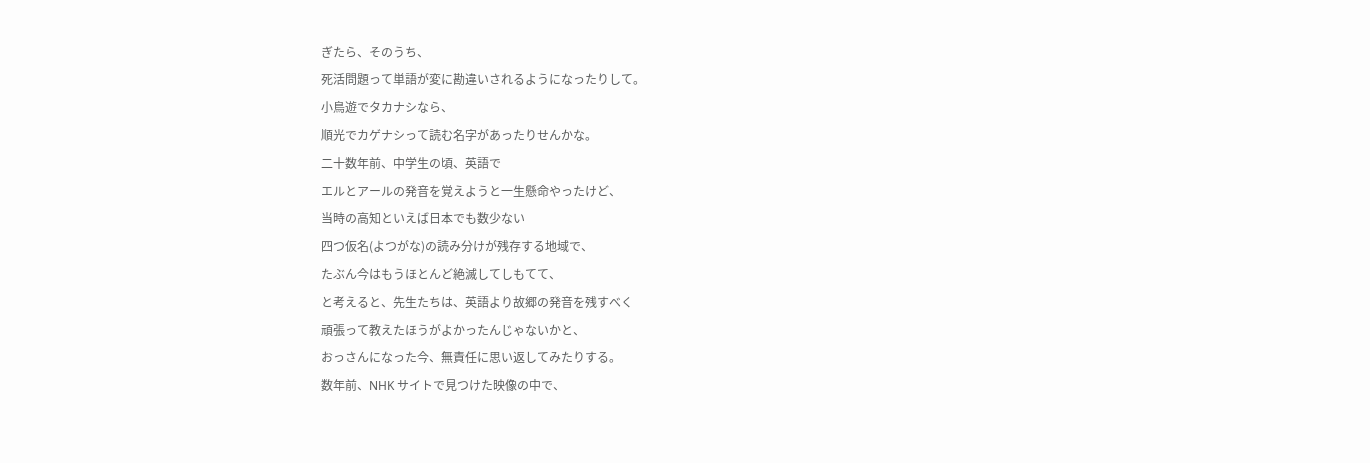ぎたら、そのうち、
死活問題って単語が変に勘違いされるようになったりして。
小鳥遊でタカナシなら、
順光でカゲナシって読む名字があったりせんかな。
二十数年前、中学生の頃、英語で
エルとアールの発音を覚えようと一生懸命やったけど、
当時の高知といえば日本でも数少ない
四つ仮名(よつがな)の読み分けが残存する地域で、
たぶん今はもうほとんど絶滅してしもてて、
と考えると、先生たちは、英語より故郷の発音を残すべく
頑張って教えたほうがよかったんじゃないかと、
おっさんになった今、無責任に思い返してみたりする。
数年前、NHK サイトで見つけた映像の中で、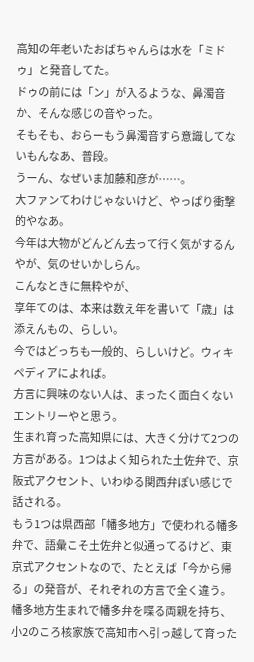高知の年老いたおばちゃんらは水を「ミドゥ」と発音してた。
ドゥの前には「ン」が入るような、鼻濁音か、そんな感じの音やった。
そもそも、おらーもう鼻濁音すら意識してないもんなあ、普段。
うーん、なぜいま加藤和彦が……。
大ファンてわけじゃないけど、やっぱり衝撃的やなあ。
今年は大物がどんどん去って行く気がするんやが、気のせいかしらん。
こんなときに無粋やが、
享年てのは、本来は数え年を書いて「歳」は添えんもの、らしい。
今ではどっちも一般的、らしいけど。ウィキペディアによれば。
方言に興味のない人は、まったく面白くないエントリーやと思う。
生まれ育った高知県には、大きく分けて2つの方言がある。1つはよく知られた土佐弁で、京阪式アクセント、いわゆる関西弁ぽい感じで話される。
もう1つは県西部「幡多地方」で使われる幡多弁で、語彙こそ土佐弁と似通ってるけど、東京式アクセントなので、たとえば「今から帰る」の発音が、それぞれの方言で全く違う。
幡多地方生まれで幡多弁を喋る両親を持ち、小2のころ核家族で高知市へ引っ越して育った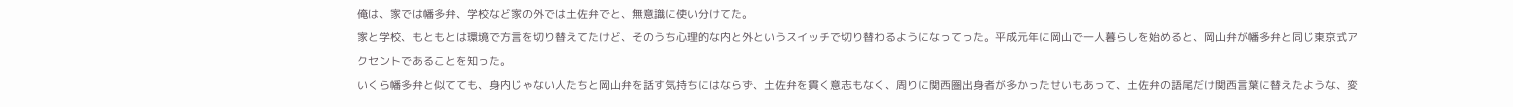俺は、家では幡多弁、学校など家の外では土佐弁でと、無意識に使い分けてた。
家と学校、もともとは環境で方言を切り替えてたけど、そのうち心理的な内と外というスイッチで切り替わるようになってった。平成元年に岡山で一人暮らしを始めると、岡山弁が幡多弁と同じ東京式アクセントであることを知った。
いくら幡多弁と似てても、身内じゃない人たちと岡山弁を話す気持ちにはならず、土佐弁を貫く意志もなく、周りに関西圏出身者が多かったせいもあって、土佐弁の語尾だけ関西言葉に替えたような、変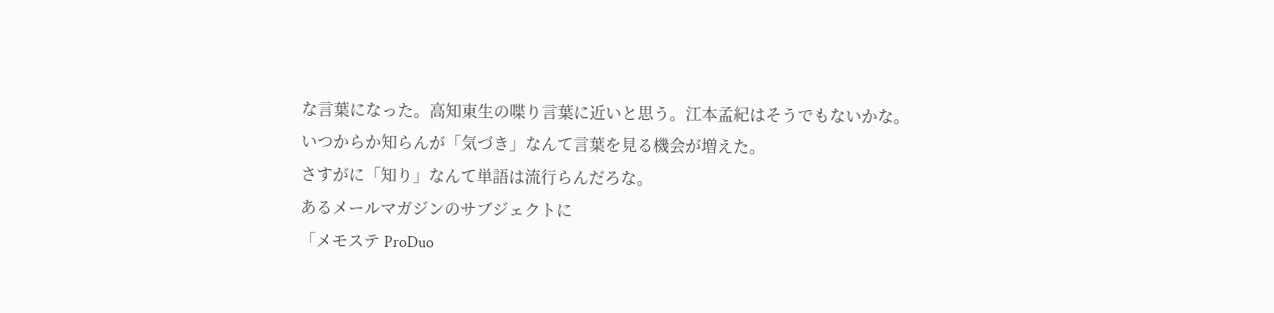な言葉になった。高知東生の喋り言葉に近いと思う。江本孟紀はそうでもないかな。
いつからか知らんが「気づき」なんて言葉を見る機会が増えた。
さすがに「知り」なんて単語は流行らんだろな。
あるメールマガジンのサブジェクトに
「メモステ ProDuo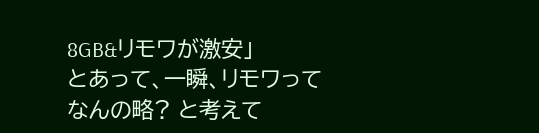8GB&リモワが激安」
とあって、一瞬、リモワってなんの略? と考えて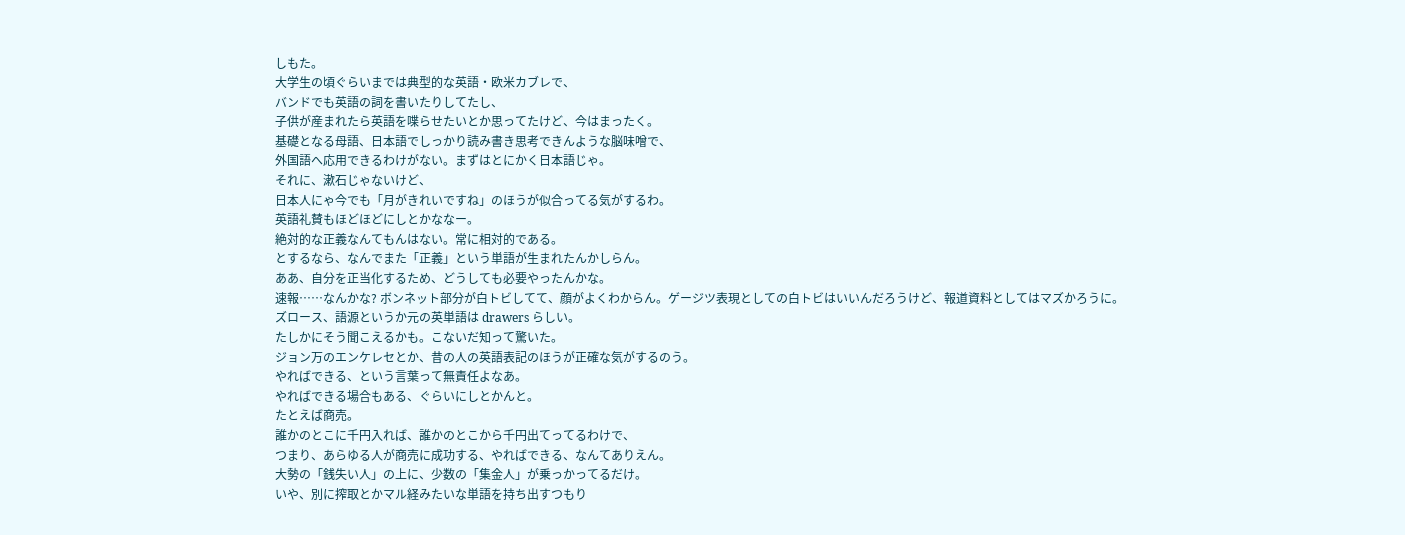しもた。
大学生の頃ぐらいまでは典型的な英語・欧米カブレで、
バンドでも英語の詞を書いたりしてたし、
子供が産まれたら英語を喋らせたいとか思ってたけど、今はまったく。
基礎となる母語、日本語でしっかり読み書き思考できんような脳味噌で、
外国語へ応用できるわけがない。まずはとにかく日本語じゃ。
それに、漱石じゃないけど、
日本人にゃ今でも「月がきれいですね」のほうが似合ってる気がするわ。
英語礼賛もほどほどにしとかななー。
絶対的な正義なんてもんはない。常に相対的である。
とするなら、なんでまた「正義」という単語が生まれたんかしらん。
ああ、自分を正当化するため、どうしても必要やったんかな。
速報……なんかな? ボンネット部分が白トビしてて、顔がよくわからん。ゲージツ表現としての白トビはいいんだろうけど、報道資料としてはマズかろうに。
ズロース、語源というか元の英単語は drawers らしい。
たしかにそう聞こえるかも。こないだ知って驚いた。
ジョン万のエンケレセとか、昔の人の英語表記のほうが正確な気がするのう。
やればできる、という言葉って無責任よなあ。
やればできる場合もある、ぐらいにしとかんと。
たとえば商売。
誰かのとこに千円入れば、誰かのとこから千円出てってるわけで、
つまり、あらゆる人が商売に成功する、やればできる、なんてありえん。
大勢の「銭失い人」の上に、少数の「集金人」が乗っかってるだけ。
いや、別に搾取とかマル経みたいな単語を持ち出すつもり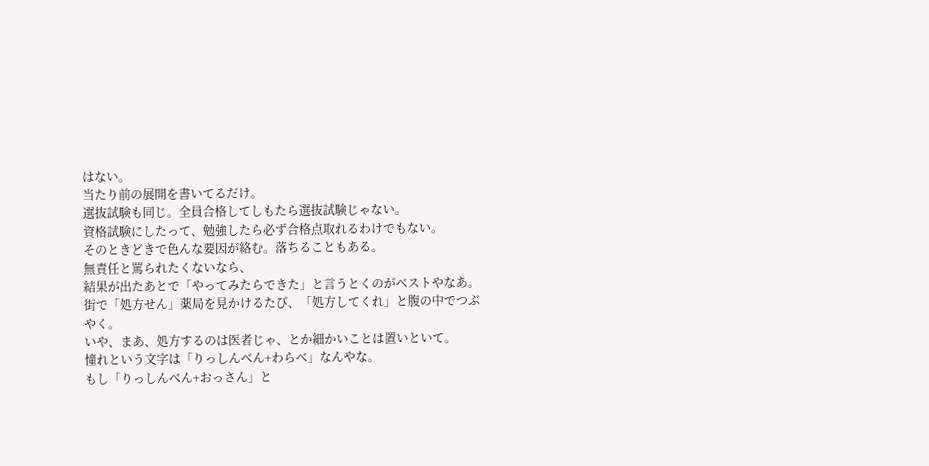はない。
当たり前の展開を書いてるだけ。
選抜試験も同じ。全員合格してしもたら選抜試験じゃない。
資格試験にしたって、勉強したら必ず合格点取れるわけでもない。
そのときどきで色んな要因が絡む。落ちることもある。
無責任と罵られたくないなら、
結果が出たあとで「やってみたらできた」と言うとくのがベストやなあ。
街で「処方せん」薬局を見かけるたび、「処方してくれ」と腹の中でつぶやく。
いや、まあ、処方するのは医者じゃ、とか細かいことは置いといて。
憧れという文字は「りっしんべん+わらべ」なんやな。
もし「りっしんべん+おっさん」と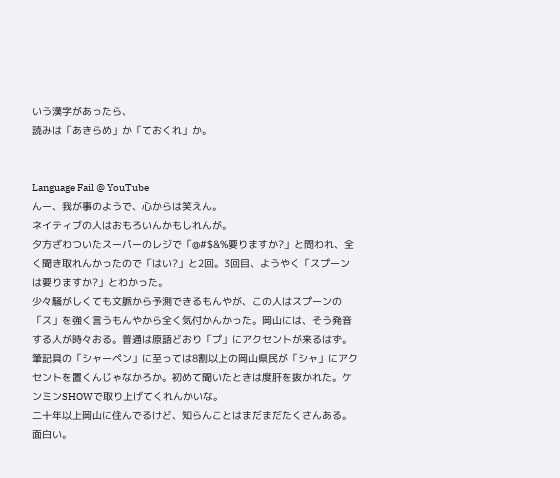いう漢字があったら、
読みは「あきらめ」か「ておくれ」か。


Language Fail @ YouTube
んー、我が事のようで、心からは笑えん。
ネイティブの人はおもろいんかもしれんが。
夕方ざわついたスーパーのレジで「@#$&%要りますか?」と問われ、全く聞き取れんかったので「はい?」と2回。3回目、ようやく「スプーンは要りますか?」とわかった。
少々騒がしくても文脈から予測できるもんやが、この人はスプーンの「ス」を強く言うもんやから全く気付かんかった。岡山には、そう発音する人が時々おる。普通は原語どおり「プ」にアクセントが来るはず。
筆記具の「シャーペン」に至っては8割以上の岡山県民が「シャ」にアクセントを置くんじゃなかろか。初めて聞いたときは度肝を抜かれた。ケンミンSHOWで取り上げてくれんかいな。
二十年以上岡山に住んでるけど、知らんことはまだまだたくさんある。面白い。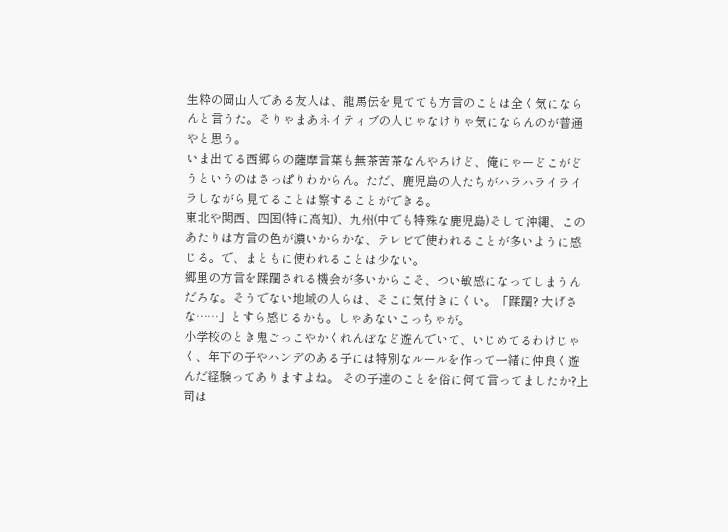生粋の岡山人である友人は、龍馬伝を見てても方言のことは全く気にならんと言うた。そりゃまあネイティブの人じゃなけりゃ気にならんのが普通やと思う。
いま出てる西郷らの薩摩言葉も無茶苦茶なんやろけど、俺にゃーどこがどうというのはさっぱりわからん。ただ、鹿児島の人たちがハラハライライラしながら見てることは察することができる。
東北や関西、四国(特に高知)、九州(中でも特殊な鹿児島)そして沖縄、このあたりは方言の色が濃いからかな、テレビで使われることが多いように感じる。で、まともに使われることは少ない。
郷里の方言を蹂躙される機会が多いからこそ、つい敏感になってしまうんだろな。そうでない地域の人らは、そこに気付きにくい。「蹂躙? 大げさな……」とすら感じるかも。しゃあないこっちゃが。
小学校のとき鬼ごっこやかくれんぼなど遊んでいて、いじめてるわけじゃく、年下の子やハンデのある子には特別なルールを作って一緒に仲良く遊んだ経験ってありますよね。 その子達のことを俗に何て言ってましたか?上司は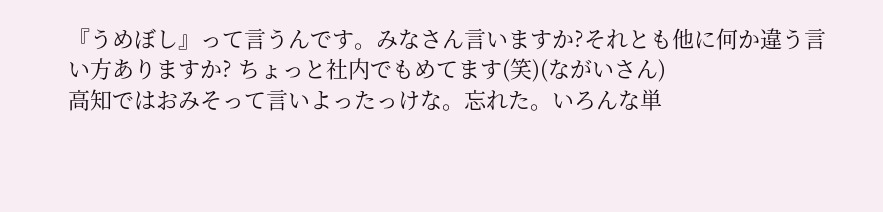『うめぼし』って言うんです。みなさん言いますか?それとも他に何か違う言い方ありますか? ちょっと社内でもめてます(笑)(ながいさん)
高知ではおみそって言いよったっけな。忘れた。いろんな単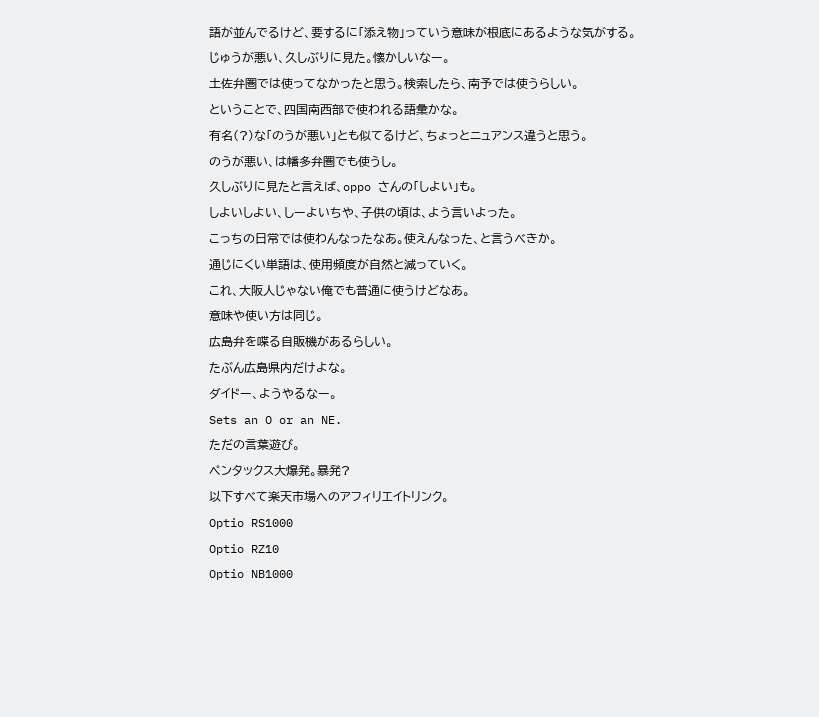語が並んでるけど、要するに「添え物」っていう意味が根底にあるような気がする。
じゅうが悪い、久しぶりに見た。懐かしいなー。
土佐弁圏では使ってなかったと思う。検索したら、南予では使うらしい。
ということで、四国南西部で使われる語彙かな。
有名(?)な「のうが悪い」とも似てるけど、ちょっとニュアンス違うと思う。
のうが悪い、は幡多弁圏でも使うし。
久しぶりに見たと言えば、oppo さんの「しよい」も。
しよいしよい、しーよいちや、子供の頃は、よう言いよった。
こっちの日常では使わんなったなあ。使えんなった、と言うべきか。
通じにくい単語は、使用頻度が自然と減っていく。
これ、大阪人じゃない俺でも普通に使うけどなあ。
意味や使い方は同じ。
広島弁を喋る自販機があるらしい。
たぶん広島県内だけよな。
ダイドー、ようやるなー。
Sets an O or an NE.
ただの言葉遊び。
ペンタックス大爆発。暴発?
以下すべて楽天市場へのアフィリエイトリンク。
Optio RS1000
Optio RZ10
Optio NB1000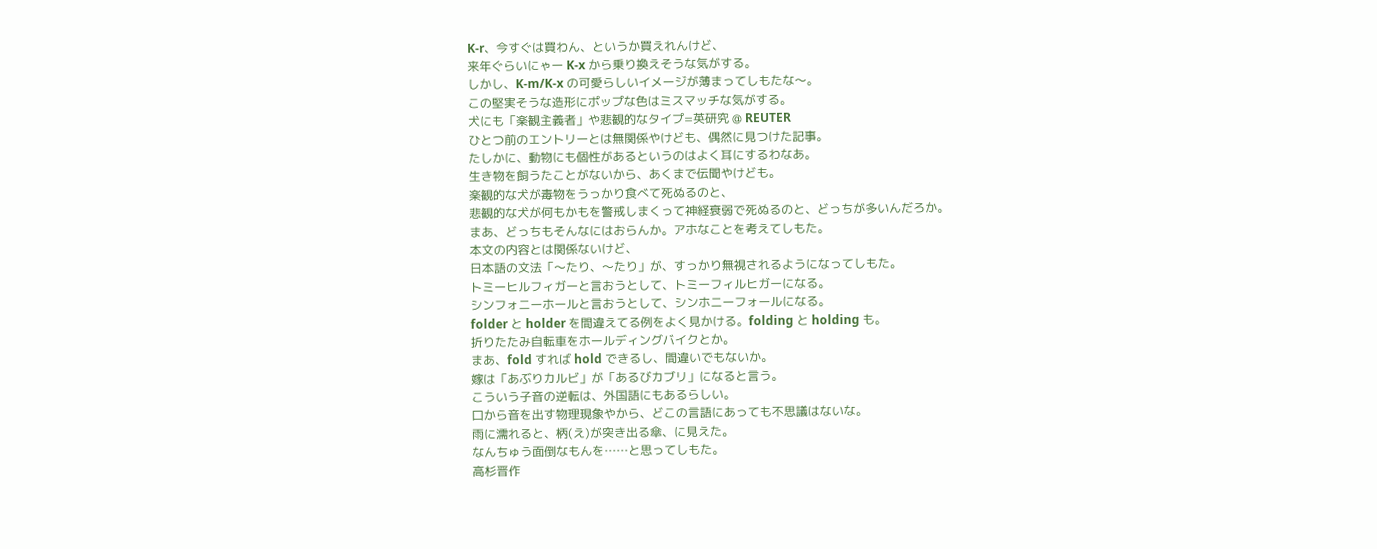K-r、今すぐは買わん、というか買えれんけど、
来年ぐらいにゃー K-x から乗り換えそうな気がする。
しかし、K-m/K-x の可愛らしいイメージが薄まってしもたな〜。
この堅実そうな造形にポップな色はミスマッチな気がする。
犬にも「楽観主義者」や悲観的なタイプ=英研究 @ REUTER
ひとつ前のエントリーとは無関係やけども、偶然に見つけた記事。
たしかに、動物にも個性があるというのはよく耳にするわなあ。
生き物を飼うたことがないから、あくまで伝聞やけども。
楽観的な犬が毒物をうっかり食べて死ぬるのと、
悲観的な犬が何もかもを警戒しまくって神経衰弱で死ぬるのと、どっちが多いんだろか。
まあ、どっちもそんなにはおらんか。アホなことを考えてしもた。
本文の内容とは関係ないけど、
日本語の文法「〜たり、〜たり」が、すっかり無視されるようになってしもた。
トミーヒルフィガーと言おうとして、トミーフィルヒガーになる。
シンフォニーホールと言おうとして、シンホニーフォールになる。
folder と holder を間違えてる例をよく見かける。folding と holding も。
折りたたみ自転車をホールディングバイクとか。
まあ、fold すれば hold できるし、間違いでもないか。
嫁は「あぶりカルビ」が「あるびカブリ」になると言う。
こういう子音の逆転は、外国語にもあるらしい。
口から音を出す物理現象やから、どこの言語にあっても不思議はないな。
雨に濡れると、柄(え)が突き出る傘、に見えた。
なんちゅう面倒なもんを……と思ってしもた。
高杉晋作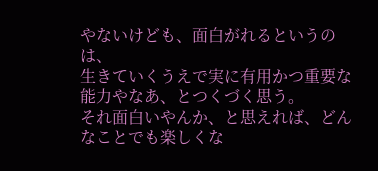やないけども、面白がれるというのは、
生きていくうえで実に有用かつ重要な能力やなあ、とつくづく思う。
それ面白いやんか、と思えれば、どんなことでも楽しくな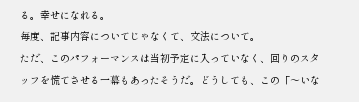る。幸せになれる。
毎度、記事内容についてじゃなくて、文法について。
ただ、このパフォーマンスは当初予定に入っていなく、回りのスタッフを慌てさせる一幕もあったそうだ。どうしても、この「〜いな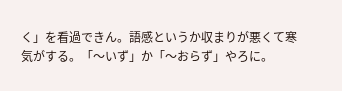く」を看過できん。語感というか収まりが悪くて寒気がする。「〜いず」か「〜おらず」やろに。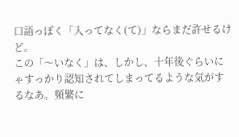口語っぽく「入ってなく(て)」ならまだ許せるけど。
この「〜いなく」は、しかし、十年後ぐらいにゃすっかり認知されてしまってるような気がするなあ。頻繁に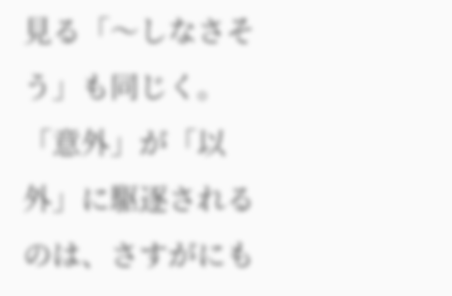見る「〜しなさそう」も同じく。「意外」が「以外」に駆逐されるのは、さすがにも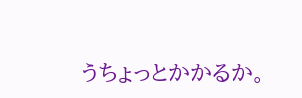うちょっとかかるか。